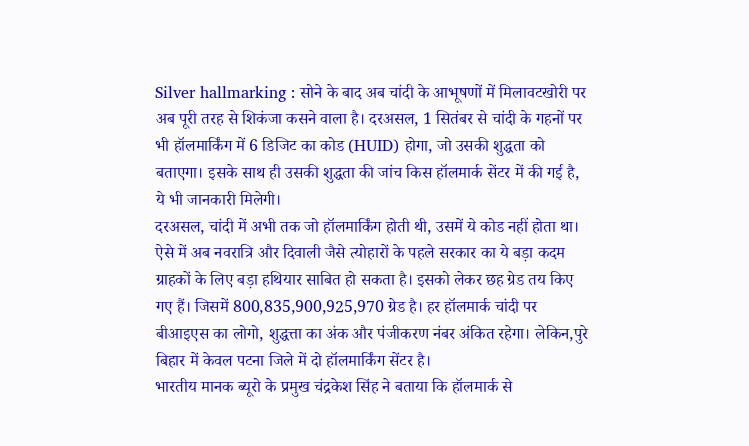Silver hallmarking : सोने के बाद अब चांदी के आभूषणों में मिलावटखोरी पर अब पूरी तरह से शिकंजा कसने वाला है। दरअसल, 1 सितंबर से चांदी के गहनों पर भी हॉलमार्किंग में 6 डिजिट का कोड (HUID) होगा, जो उसकी शुद्धता को बताएगा। इसके साथ ही उसकी शुद्धता की जांच किस हॉलमार्क सेंटर में की गई है, ये भी जानकारी मिलेगी।
दरअसल, चांदी में अभी तक जो हॉलमार्किंग होती थी, उसमें ये कोड नहीं होता था। ऐसे में अब नवरात्रि और दिवाली जैसे त्योहारों के पहले सरकार का ये बड़ा कदम ग्राहकों के लिए बड़ा हथियार साबित हो सकता है। इसको लेकर छह ग्रेड तय किए गए हैं। जिसमें 800,835,900,925,970 ग्रेड है। हर हॉलमार्क चांदी पर बीआइएस का लोगो, शुद्धत्ता का अंक और पंजीकरण नंबर अंकित रहेगा। लेकिन,पुरे बिहार में केवल पटना जिले में दो हॉलमार्किंग सेंटर है।
भारतीय मानक ब्यूरो के प्रमुख चंद्रकेश सिंह ने बताया कि हॉलमार्क से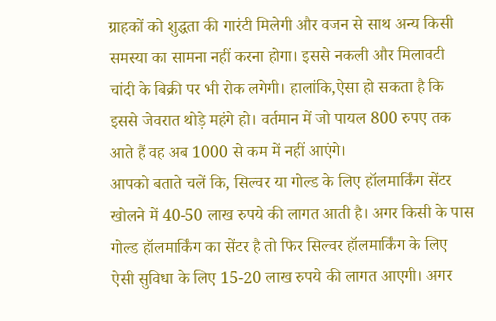ग्राहकों को शुद्धता की गारंटी मिलेगी और वजन से साथ अन्य किसी समस्या का सामना नहीं करना होगा। इससे नकली और मिलावटी चांदी के बिक्री पर भी रोक लगेगी। हालांकि,ऐसा हो सकता है कि इससे जेवरात थोड़े महंगे हो। वर्तमान में जो पायल 800 रुपए तक आते हैं वह अब 1000 से कम में नहीं आएंगे।
आपको बताते चलें कि, सिल्वर या गोल्ड के लिए हॉलमार्किंग सेंटर खोलने में 40-50 लाख रुपये की लागत आती है। अगर किसी के पास गोल्ड हॉलमार्किंग का सेंटर है तो फिर सिल्वर हॉलमार्किंग के लिए ऐसी सुविधा के लिए 15-20 लाख रुपये की लागत आएगी। अगर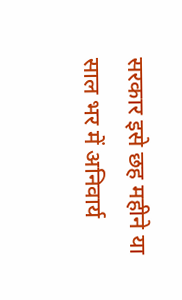सरकार इसे छह महीने या साल भर में अनिवार्य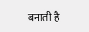बनाती है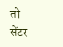तो सेंटर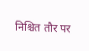निश्चित तौर पर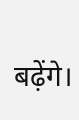बढ़ेंगे।